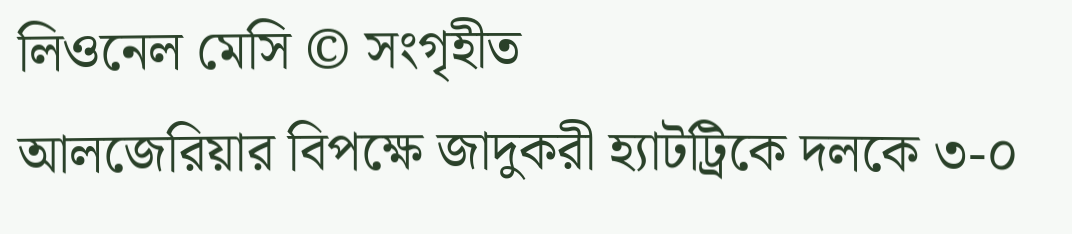লিওনেল মেসি © সংগৃহীত
আলজেরিয়ার বিপক্ষে জাদুকরী হ্যাটট্রিকে দলকে ৩-০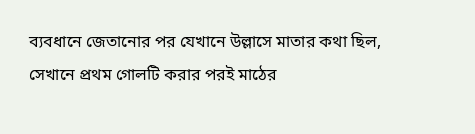ব্যবধানে জেতানোর পর যেখানে উল্লাসে মাতার কথা ছিল, সেখানে প্রথম গোলটি করার পরই মাঠের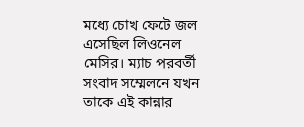মধ্যে চোখ ফেটে জল এসেছিল লিওনেল মেসির। ম্যাচ পরবর্তী সংবাদ সম্মেলনে যখন তাকে এই কান্নার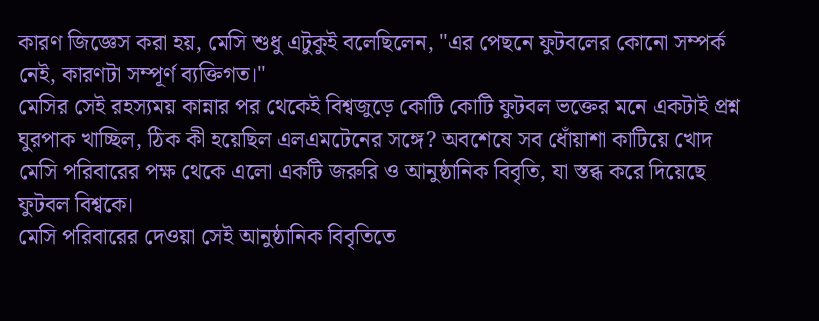কারণ জিজ্ঞেস করা হয়, মেসি শুধু এটুকুই বলেছিলেন, "এর পেছনে ফুটবলের কোনো সম্পর্ক নেই, কারণটা সম্পূর্ণ ব্যক্তিগত।"
মেসির সেই রহস্যময় কান্নার পর থেকেই বিশ্বজুড়ে কোটি কোটি ফুটবল ভক্তের মনে একটাই প্রশ্ন ঘুরপাক খাচ্ছিল, ঠিক কী হয়েছিল এলএমটেনের সঙ্গে? অবশেষে সব ধোঁয়াশা কাটিয়ে খোদ মেসি পরিবারের পক্ষ থেকে এলো একটি জরুরি ও আনুষ্ঠানিক বিবৃতি, যা স্তব্ধ করে দিয়েছে ফুটবল বিশ্বকে।
মেসি পরিবারের দেওয়া সেই আনুষ্ঠানিক বিবৃতিতে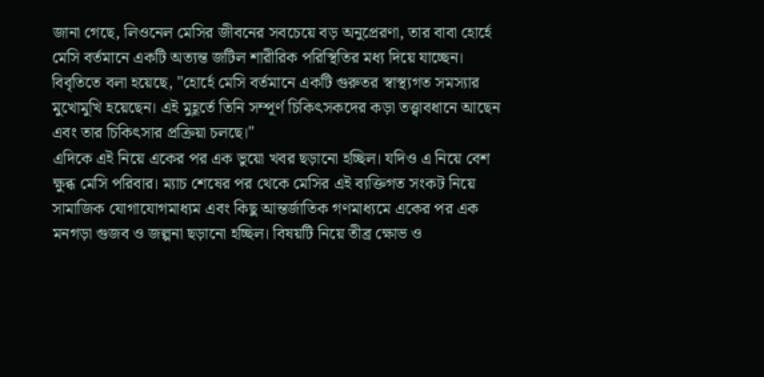জানা গেছে, লিওনেল মেসির জীবনের সবচেয়ে বড় অনুপ্রেরণা, তার বাবা হোর্হে মেসি বর্তমানে একটি অত্যন্ত জটিল শারীরিক পরিস্থিতির মধ্য দিয়ে যাচ্ছেন।
বিবৃতিতে বলা হয়েছে, "হোর্হে মেসি বর্তমানে একটি গুরুতর স্বাস্থ্যগত সমস্যার মুখোমুখি হয়েছেন। এই মুহূর্তে তিনি সম্পূর্ণ চিকিৎসকদের কড়া তত্ত্বাবধানে আছেন এবং তার চিকিৎসার প্রক্রিয়া চলছে।"
এদিকে এই নিয়ে একের পর এক ভুয়ো খবর ছড়ানো হচ্ছিল। যদিও এ নিয়ে বেশ ক্ষুব্ধ মেসি পরিবার। ম্যাচ শেষের পর থেকে মেসির এই ব্যক্তিগত সংকট নিয়ে সামাজিক যোগাযোগমাধ্যম এবং কিছু আন্তর্জাতিক গণমাধ্যমে একের পর এক মনগড়া গুজব ও জল্পনা ছড়ানো হচ্ছিল। বিষয়টি নিয়ে তীব্র ক্ষোভ ও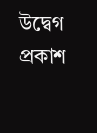উদ্বেগ প্রকাশ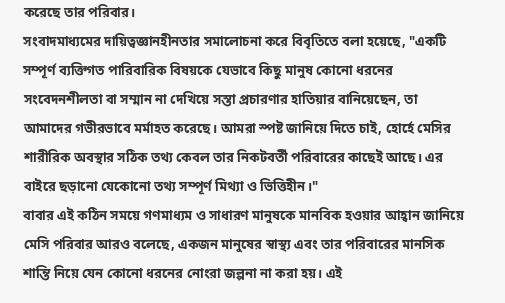করেছে তার পরিবার।
সংবাদমাধ্যমের দায়িত্বজ্ঞানহীনতার সমালোচনা করে বিবৃতিতে বলা হয়েছে, "একটি সম্পূর্ণ ব্যক্তিগত পারিবারিক বিষয়কে যেভাবে কিছু মানুষ কোনো ধরনের সংবেদনশীলতা বা সম্মান না দেখিয়ে সস্তা প্রচারণার হাতিয়ার বানিয়েছেন, তা আমাদের গভীরভাবে মর্মাহত করেছে। আমরা স্পষ্ট জানিয়ে দিতে চাই, হোর্হে মেসির শারীরিক অবস্থার সঠিক তথ্য কেবল তার নিকটবর্তী পরিবারের কাছেই আছে। এর বাইরে ছড়ানো যেকোনো তথ্য সম্পূর্ণ মিথ্যা ও ভিত্তিহীন।"
বাবার এই কঠিন সময়ে গণমাধ্যম ও সাধারণ মানুষকে মানবিক হওয়ার আহ্বান জানিয়ে মেসি পরিবার আরও বলেছে, একজন মানুষের স্বাস্থ্য এবং তার পরিবারের মানসিক শান্তি নিয়ে যেন কোনো ধরনের নোংরা জল্পনা না করা হয়। এই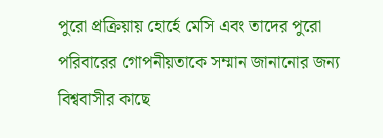পুরো প্রক্রিয়ায় হোর্হে মেসি এবং তাদের পুরো পরিবারের গোপনীয়তাকে সম্মান জানানোর জন্য বিশ্ববাসীর কাছে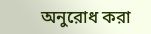অনুরোধ করা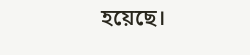হয়েছে।